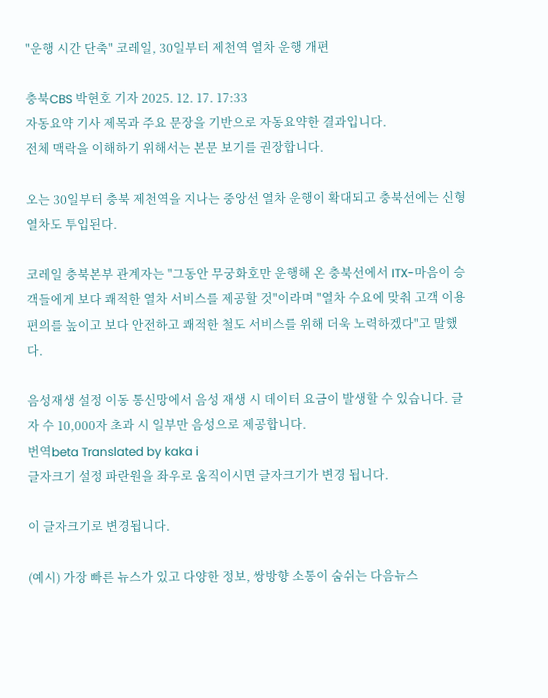"운행 시간 단축" 코레일, 30일부터 제천역 열차 운행 개편

충북CBS 박현호 기자 2025. 12. 17. 17:33
자동요약 기사 제목과 주요 문장을 기반으로 자동요약한 결과입니다.
전체 맥락을 이해하기 위해서는 본문 보기를 권장합니다.

오는 30일부터 충북 제천역을 지나는 중앙선 열차 운행이 확대되고 충북선에는 신형 열차도 투입된다.

코레일 충북본부 관계자는 "그동안 무궁화호만 운행해 온 충북선에서 ITX-마음이 승객들에게 보다 쾌적한 열차 서비스를 제공할 것"이라며 "열차 수요에 맞춰 고객 이용 편의를 높이고 보다 안전하고 쾌적한 철도 서비스를 위해 더욱 노력하겠다"고 말했다.

음성재생 설정 이동 통신망에서 음성 재생 시 데이터 요금이 발생할 수 있습니다. 글자 수 10,000자 초과 시 일부만 음성으로 제공합니다.
번역beta Translated by kaka i
글자크기 설정 파란원을 좌우로 움직이시면 글자크기가 변경 됩니다.

이 글자크기로 변경됩니다.

(예시) 가장 빠른 뉴스가 있고 다양한 정보, 쌍방향 소통이 숨쉬는 다음뉴스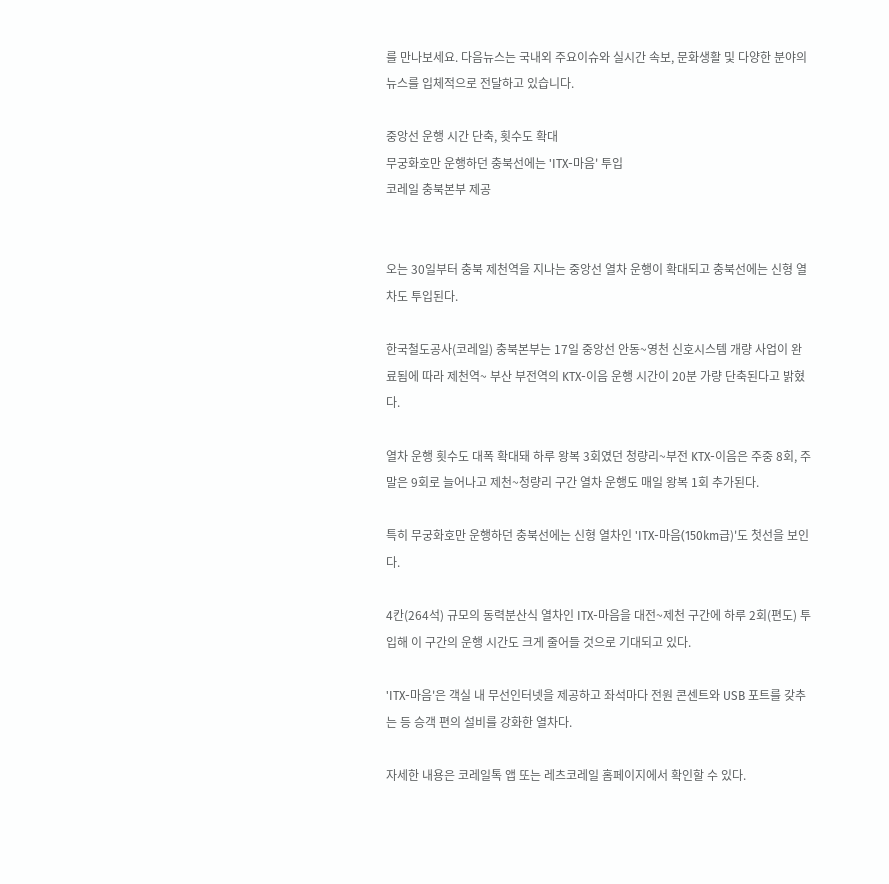를 만나보세요. 다음뉴스는 국내외 주요이슈와 실시간 속보, 문화생활 및 다양한 분야의 뉴스를 입체적으로 전달하고 있습니다.

중앙선 운행 시간 단축, 횟수도 확대
무궁화호만 운행하던 충북선에는 'ITX-마음' 투입
코레일 충북본부 제공


오는 30일부터 충북 제천역을 지나는 중앙선 열차 운행이 확대되고 충북선에는 신형 열차도 투입된다.

한국철도공사(코레일) 충북본부는 17일 중앙선 안동~영천 신호시스템 개량 사업이 완료됨에 따라 제천역~ 부산 부전역의 KTX-이음 운행 시간이 20분 가량 단축된다고 밝혔다.

열차 운행 횟수도 대폭 확대돼 하루 왕복 3회였던 청량리~부전 KTX-이음은 주중 8회, 주말은 9회로 늘어나고 제천~청량리 구간 열차 운행도 매일 왕복 1회 추가된다.

특히 무궁화호만 운행하던 충북선에는 신형 열차인 'ITX-마음(150km급)'도 첫선을 보인다.

4칸(264석) 규모의 동력분산식 열차인 ITX-마음을 대전~제천 구간에 하루 2회(편도) 투입해 이 구간의 운행 시간도 크게 줄어들 것으로 기대되고 있다.

'ITX-마음'은 객실 내 무선인터넷을 제공하고 좌석마다 전원 콘센트와 USB 포트를 갖추는 등 승객 편의 설비를 강화한 열차다.

자세한 내용은 코레일톡 앱 또는 레츠코레일 홈페이지에서 확인할 수 있다.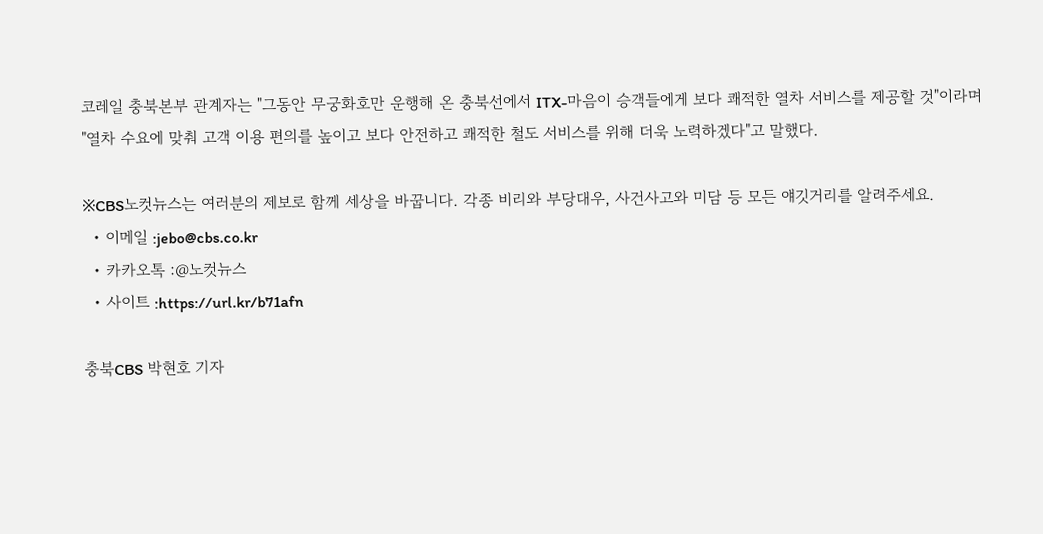코레일 충북본부 관계자는 "그동안 무궁화호만 운행해 온 충북선에서 ITX-마음이 승객들에게 보다 쾌적한 열차 서비스를 제공할 것"이라며 "열차 수요에 맞춰 고객 이용 편의를 높이고 보다 안전하고 쾌적한 철도 서비스를 위해 더욱 노력하겠다"고 말했다.

※CBS노컷뉴스는 여러분의 제보로 함께 세상을 바꿉니다. 각종 비리와 부당대우, 사건사고와 미담 등 모든 얘깃거리를 알려주세요.
  • 이메일 :jebo@cbs.co.kr
  • 카카오톡 :@노컷뉴스
  • 사이트 :https://url.kr/b71afn

충북CBS 박현호 기자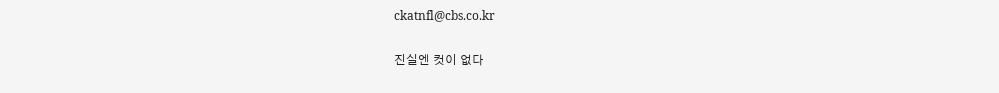ckatnfl@cbs.co.kr

진실엔 컷이 없다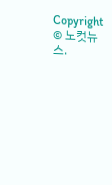Copyright © 노컷뉴스.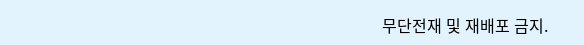무단전재 및 재배포 금지.